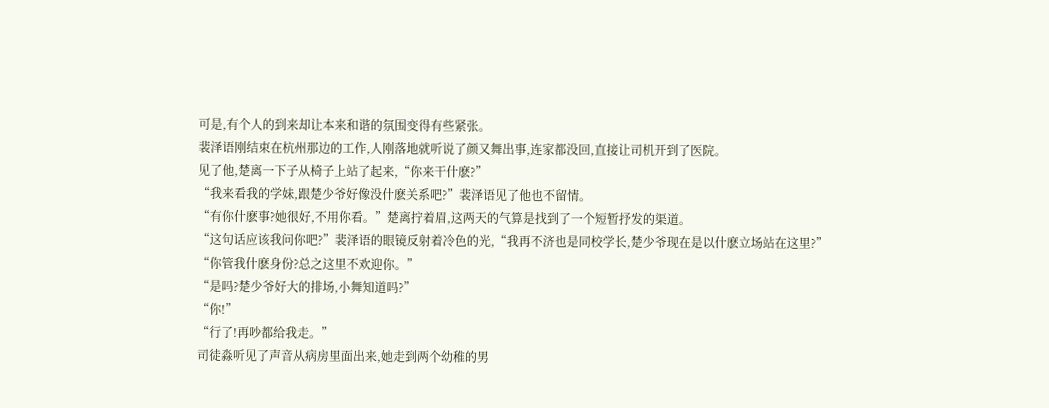可是,有个人的到来却让本来和谐的氛围变得有些紧张。
裴泽语刚结束在杭州那边的工作,人刚落地就听说了颜又舞出事,连家都没回,直接让司机开到了医院。
见了他,楚离一下子从椅子上站了起来,“你来干什麽?”
“我来看我的学妹,跟楚少爷好像没什麽关系吧?”裴泽语见了他也不留情。
“有你什麽事?她很好,不用你看。”楚离拧着眉,这两天的气算是找到了一个短暂抒发的渠道。
“这句话应该我问你吧?”裴泽语的眼镜反射着冷色的光,“我再不济也是同校学长,楚少爷现在是以什麽立场站在这里?”
“你管我什麽身份?总之这里不欢迎你。”
“是吗?楚少爷好大的排场,小舞知道吗?”
“你!”
“行了!再吵都给我走。”
司徒淼听见了声音从病房里面出来,她走到两个幼稚的男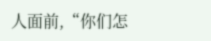人面前,“你们怎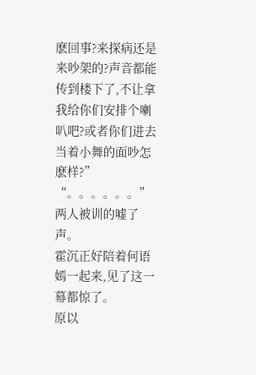麽回事?来探病还是来吵架的?声音都能传到楼下了,不让拿我给你们安排个喇叭吧?或者你们进去当着小舞的面吵怎麽样?”
“。。。。。。”
两人被训的嘘了声。
霍沉正好陪着何语嫣一起来,见了这一幕都惊了。
原以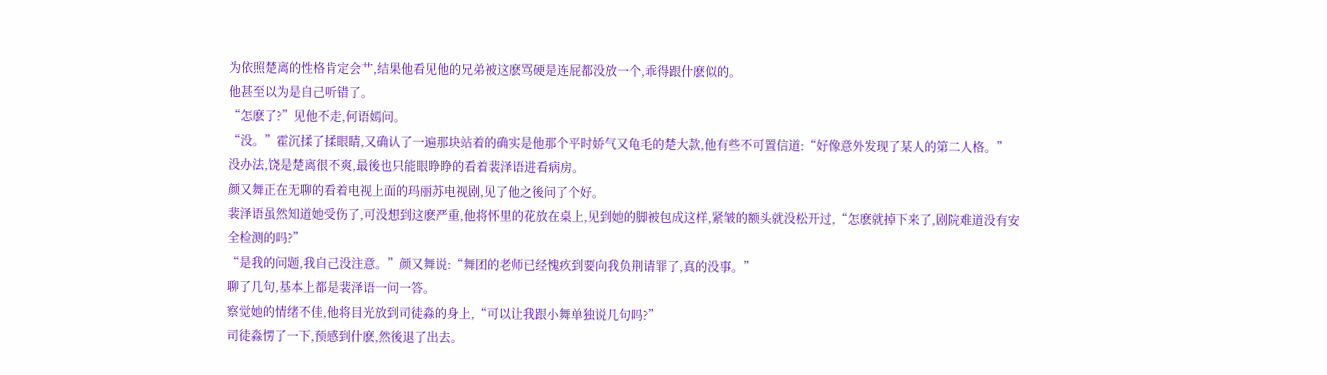为依照楚离的性格肯定会艹,结果他看见他的兄弟被这麽骂硬是连屁都没放一个,乖得跟什麽似的。
他甚至以为是自己听错了。
“怎麽了?”见他不走,何语嫣问。
“没。”霍沉揉了揉眼睛,又确认了一遍那块站着的确实是他那个平时娇气又龟毛的楚大款,他有些不可置信道:“好像意外发现了某人的第二人格。”
没办法,饶是楚离很不爽,最後也只能眼睁睁的看着裴泽语进看病房。
颜又舞正在无聊的看着电视上面的玛丽苏电视剧,见了他之後问了个好。
裴泽语虽然知道她受伤了,可没想到这麽严重,他将怀里的花放在桌上,见到她的脚被包成这样,紧皱的额头就没松开过,“怎麽就掉下来了,剧院难道没有安全检测的吗?”
“是我的问题,我自己没注意。”颜又舞说:“舞团的老师已经愧疚到要向我负荆请罪了,真的没事。”
聊了几句,基本上都是裴泽语一问一答。
察觉她的情绪不佳,他将目光放到司徒淼的身上,“可以让我跟小舞单独说几句吗?”
司徒淼愣了一下,预感到什麽,然後退了出去。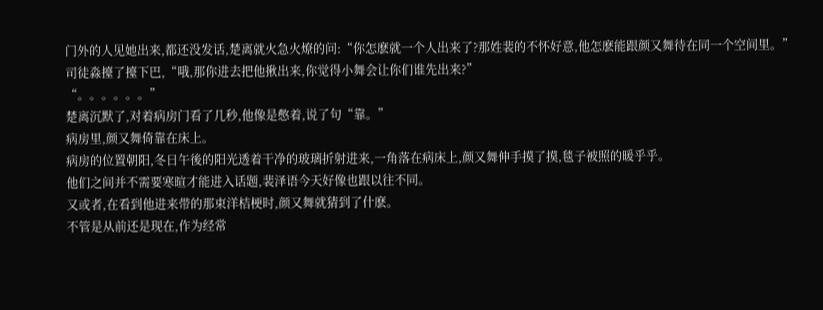门外的人见她出来,都还没发话,楚离就火急火燎的问:“你怎麽就一个人出来了?那姓裴的不怀好意,他怎麽能跟颜又舞待在同一个空间里。”
司徒淼擡了擡下巴,“哦,那你进去把他揪出来,你觉得小舞会让你们谁先出来?”
“。。。。。。”
楚离沉默了,对着病房门看了几秒,他像是憋着,说了句“靠。”
病房里,颜又舞倚靠在床上。
病房的位置朝阳,冬日午後的阳光透着干净的玻璃折射进来,一角落在病床上,颜又舞伸手摸了摸,毯子被照的暖乎乎。
他们之间并不需要寒暄才能进入话题,裴泽语今天好像也跟以往不同。
又或者,在看到他进来带的那束洋桔梗时,颜又舞就猜到了什麽。
不管是从前还是现在,作为经常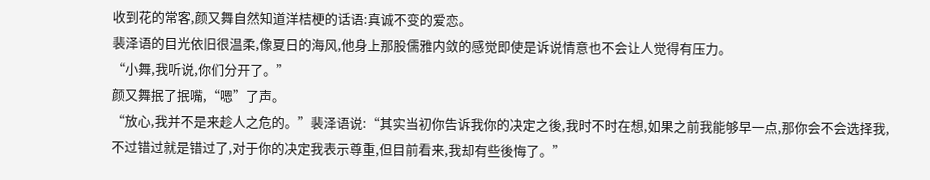收到花的常客,颜又舞自然知道洋桔梗的话语:真诚不变的爱恋。
裴泽语的目光依旧很温柔,像夏日的海风,他身上那股儒雅内敛的感觉即使是诉说情意也不会让人觉得有压力。
“小舞,我听说,你们分开了。”
颜又舞抿了抿嘴,“嗯”了声。
“放心,我并不是来趁人之危的。”裴泽语说:“其实当初你告诉我你的决定之後,我时不时在想,如果之前我能够早一点,那你会不会选择我,不过错过就是错过了,对于你的决定我表示尊重,但目前看来,我却有些後悔了。”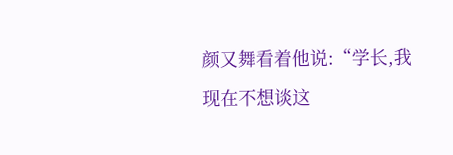颜又舞看着他说:“学长,我现在不想谈这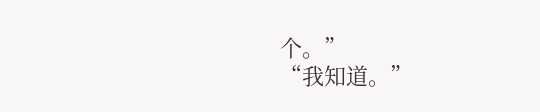个。”
“我知道。”